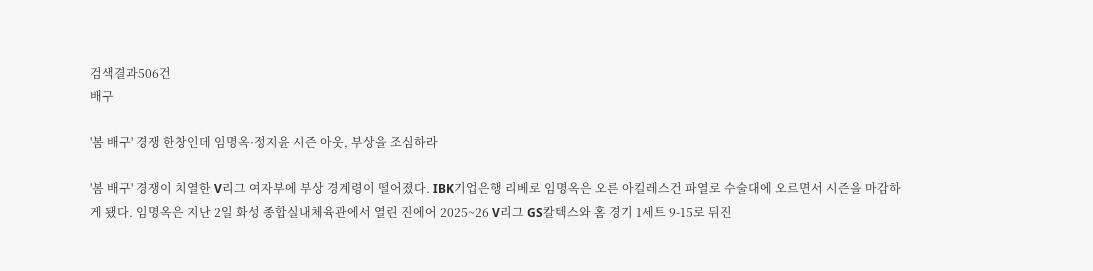검색결과506건
배구

'봄 배구' 경쟁 한창인데 임명옥·정지윤 시즌 아웃, 부상을 조심하라

'봄 배구' 경쟁이 치열한 V리그 여자부에 부상 경계령이 떨어졌다. IBK기업은행 리베로 임명옥은 오른 아킬레스건 파열로 수술대에 오르면서 시즌을 마감하게 됐다. 임명옥은 지난 2일 화성 종합실내체육관에서 열린 진에어 2025~26 V리그 GS칼텍스와 홈 경기 1세트 9-15로 뒤진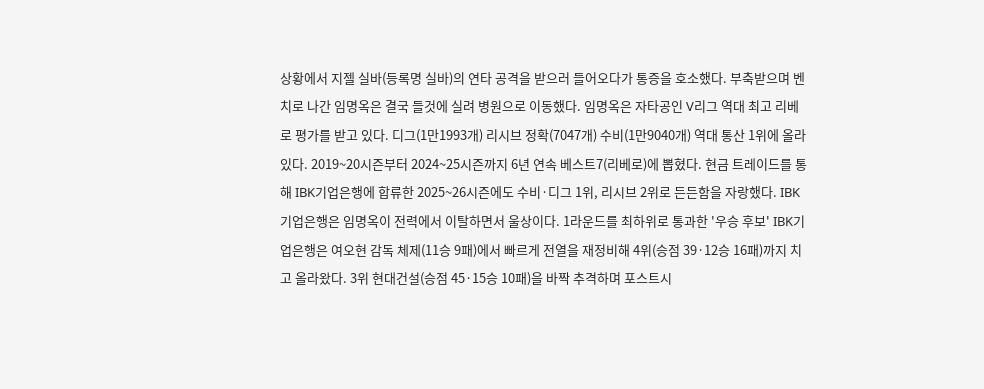상황에서 지젤 실바(등록명 실바)의 연타 공격을 받으러 들어오다가 통증을 호소했다. 부축받으며 벤치로 나간 임명옥은 결국 들것에 실려 병원으로 이동했다. 임명옥은 자타공인 V리그 역대 최고 리베로 평가를 받고 있다. 디그(1만1993개) 리시브 정확(7047개) 수비(1만9040개) 역대 통산 1위에 올라 있다. 2019~20시즌부터 2024~25시즌까지 6년 연속 베스트7(리베로)에 뽑혔다. 현금 트레이드를 통해 IBK기업은행에 합류한 2025~26시즌에도 수비·디그 1위, 리시브 2위로 든든함을 자랑했다. IBK기업은행은 임명옥이 전력에서 이탈하면서 울상이다. 1라운드를 최하위로 통과한 '우승 후보' IBK기업은행은 여오현 감독 체제(11승 9패)에서 빠르게 전열을 재정비해 4위(승점 39·12승 16패)까지 치고 올라왔다. 3위 현대건설(승점 45·15승 10패)을 바짝 추격하며 포스트시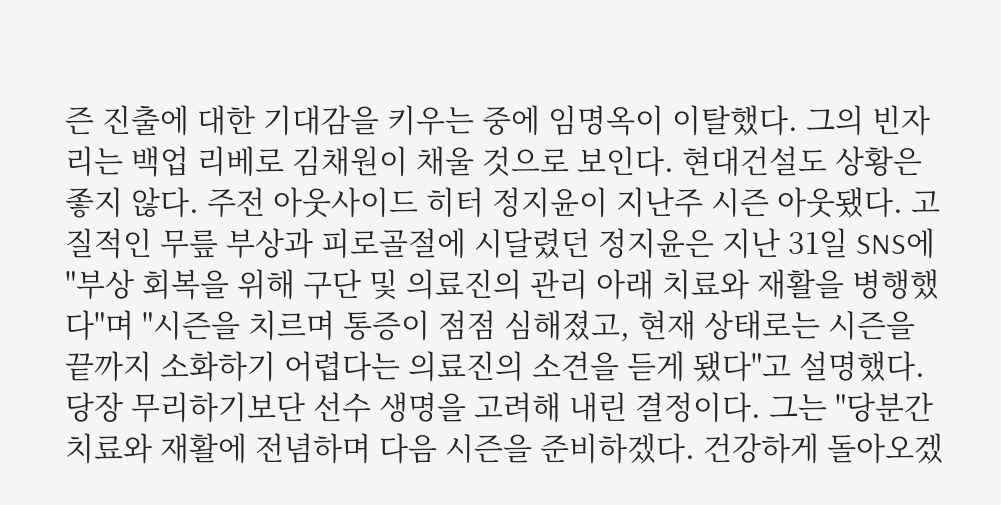즌 진출에 대한 기대감을 키우는 중에 임명옥이 이탈했다. 그의 빈자리는 백업 리베로 김채원이 채울 것으로 보인다. 현대건설도 상황은 좋지 않다. 주전 아웃사이드 히터 정지윤이 지난주 시즌 아웃됐다. 고질적인 무릎 부상과 피로골절에 시달렸던 정지윤은 지난 31일 SNS에 "부상 회복을 위해 구단 및 의료진의 관리 아래 치료와 재활을 병행했다"며 "시즌을 치르며 통증이 점점 심해졌고, 현재 상태로는 시즌을 끝까지 소화하기 어렵다는 의료진의 소견을 듣게 됐다"고 설명했다. 당장 무리하기보단 선수 생명을 고려해 내린 결정이다. 그는 "당분간 치료와 재활에 전념하며 다음 시즌을 준비하겠다. 건강하게 돌아오겠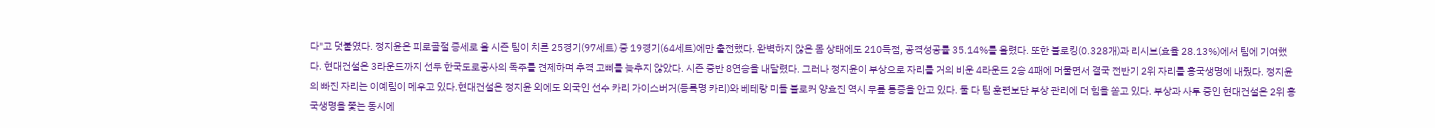다"고 덧붙였다. 정지윤은 피로골절 증세로 올 시즌 팀이 치른 25경기(97세트) 중 19경기(64세트)에만 출전했다. 완벽하지 않은 몸 상태에도 210득점, 공격성공률 35.14%를 올렸다. 또한 블로킹(0.328개)과 리시브(효율 28.13%)에서 팀에 기여했다. 현대건설은 3라운드까지 선두 한국도로공사의 독주를 견제하며 추격 고삐를 늦추지 않았다. 시즌 중반 8연승을 내달렸다. 그러나 정지윤이 부상으로 자리를 거의 비운 4라운드 2승 4패에 머물면서 결국 전반기 2위 자리를 흥국생명에 내줬다. 정지윤의 빠진 자리는 이예림이 메우고 있다.현대건설은 정지윤 외에도 외국인 선수 카리 가이스버거(등록명 카리)와 베테랑 미들 블로커 양효진 역시 무릎 통증을 안고 있다. 둘 다 팀 훈련보단 부상 관리에 더 힘을 쏟고 있다. 부상과 사투 중인 현대건설은 2위 흥국생명을 쫓는 동시에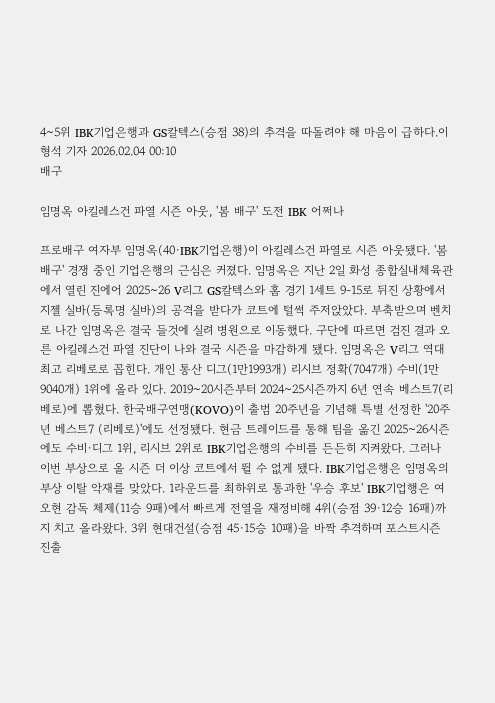4~5위 IBK기업은행과 GS칼텍스(승점 38)의 추격을 따돌려야 해 마음이 급하다.이형석 기자 2026.02.04 00:10
배구

임명옥 아킬레스건 파열 시즌 아웃, '봄 배구' 도전 IBK 어쩌나

프로배구 여자부 임명옥(40·IBK기업은행)이 아킬레스건 파열로 시즌 아웃됐다. '봄 배구' 경쟁 중인 기업은행의 근심은 커졌다. 임명옥은 지난 2일 화성 종합실내체육관에서 열린 진에어 2025~26 V리그 GS칼텍스와 홈 경기 1세트 9-15로 뒤진 상황에서 지젤 실바(등록명 실바)의 공격을 받다가 코트에 털썩 주저앉았다. 부축받으며 벤치로 나간 임명옥은 결국 들것에 실려 병원으로 이동했다. 구단에 따르면 검진 결과 오른 아킬레스건 파열 진단이 나와 결국 시즌을 마감하게 됐다. 임명옥은 V리그 역대 최고 리베로로 꼽힌다. 개인 통산 디그(1만1993개) 리시브 정확(7047개) 수비(1만9040개) 1위에 올라 있다. 2019~20시즌부터 2024~25시즌까지 6년 연속 베스트7(리베로)에 뽑혔다. 한국배구연맹(KOVO)이 출범 20주년을 기념해 특별 선정한 '20주년 베스트7 (리베로)'에도 선정됐다. 현금 트레이드를 통해 팀을 옮긴 2025~26시즌에도 수비·디그 1위, 리시브 2위로 IBK기업은행의 수비를 든든히 지켜왔다. 그러나 이번 부상으로 올 시즌 더 이상 코트에서 뛸 수 없게 됐다. IBK기업은행은 임명옥의 부상 이탈 악재를 맞았다. 1라운드를 최하위로 통과한 '우승 후보' IBK기업행은 여오현 감독 체제(11승 9패)에서 빠르게 전열을 재정비해 4위(승점 39·12승 16패)까지 치고 올라왔다. 3위 현대건설(승점 45·15승 10패)을 바짝 추격하며 포스트시즌 진출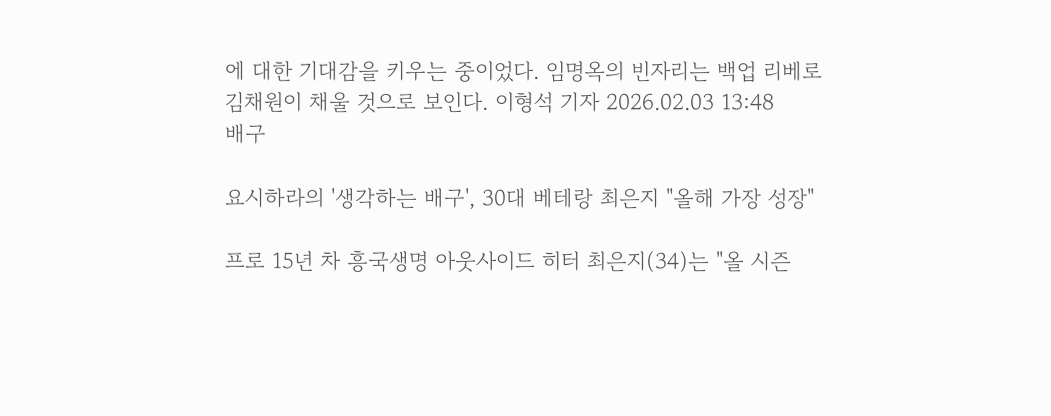에 대한 기대감을 키우는 중이었다. 임명옥의 빈자리는 백업 리베로 김채원이 채울 것으로 보인다. 이형석 기자 2026.02.03 13:48
배구

요시하라의 '생각하는 배구', 30대 베테랑 최은지 "올해 가장 성장"

프로 15년 차 흥국생명 아웃사이드 히터 최은지(34)는 "올 시즌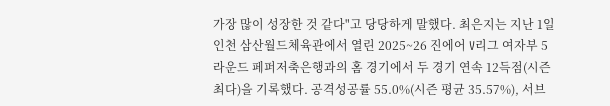가장 많이 성장한 것 같다"고 당당하게 말했다. 최은지는 지난 1일 인천 삼산월드체육관에서 열린 2025~26 진에어 V리그 여자부 5라운드 페퍼저축은행과의 홈 경기에서 두 경기 연속 12득점(시즌 최다)을 기록했다. 공격성공률 55.0%(시즌 평균 35.57%), 서브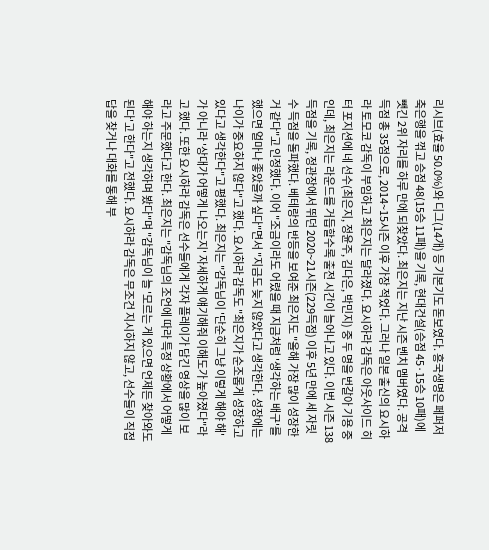리시브(효율 50.0%)와 디그(14개) 등 기본기도 돋보였다. 흥국생명은 페퍼저축은행을 꺾고 승점 48(15승 11패)을 기록, 현대건설(승점 45·15승 10패)에 뺏긴 2위 자리를 하루 만에 되찾았다. 최은지는 지난 시즌 벤치 멤버였다. 공격 득점 총 35점으로, 2014~15시즌 이후 가장 적었다. 그러나 일본 출신의 요시하라 토모코 감독이 부임하고 최은지는 달라졌다. 요시하라 감독은 아웃사이드 히터 포지션에 네 선수(최은지, 정윤주, 김다은, 박민지) 중 두 명을 번갈아 기용 중인데, 최은지는 라운드를 거듭할수록 출전 시간이 늘어나고 있다. 이번 시즌 138득점을 기록, 정관장에서 뛰던 2020~21시즌(229득점) 이후 5년 만에 세 자릿수 득점을 돌파했다. 베테랑의 반등을 보여준 최은지도 "올해 가장 많이 성장한 거 같다"고 인정했다. 이어 "조금이라도 어렸을 때 지금처럼 '생각하는 배구'를 했으면 얼마나 좋았을까 싶다"면서 "지금도 늦지 않았다고 생각한다. 성장에는 나이가 중요하지 않다"고 했다. 요시하라 감독도 "최은지가 순조롭게 성장하고 있다고 생각한다"고 평했다. 최은지는 "감독님이 '단순히 그냥 이렇게 해야 해'가 아니라 '상대가 어떻게 나오는지' 자세하게 얘기해줘 이해도가 높아졌다"라고 했다. 또한 요시하라 감독은 선수들에게 각자 플레이가 담긴 영상을 많이 보라고 주문했다고 한다. 최은지는 "감독님의 조언에 따라 특정 상황에서 어떻게 해야 하는지 생각하며 봤다"며 "감독님이 늘 '모르는 게 있으면 언제든 찾아와도 된다'고 한다"고 전했다. 요시하라 감독은 무조건 지시하지 않고, 선수들이 직접 답을 찾거나 대화를 통해 부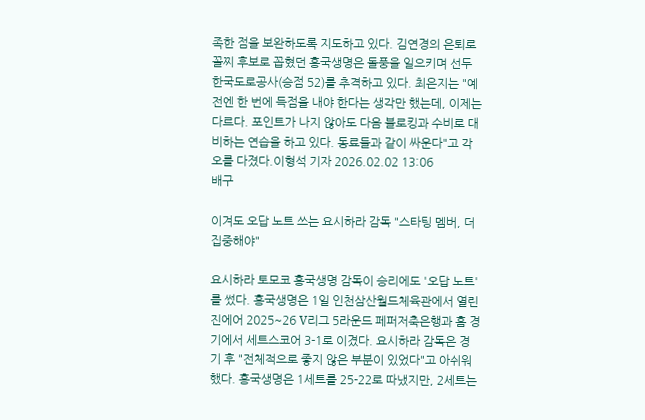족한 점을 보완하도록 지도하고 있다. 김연경의 은퇴로 꼴찌 후보로 꼽혔던 흥국생명은 돌풍을 일으키며 선두 한국도로공사(승점 52)를 추격하고 있다. 최은지는 "예전엔 한 번에 득점을 내야 한다는 생각만 했는데, 이제는 다르다. 포인트가 나지 않아도 다음 블로킹과 수비로 대비하는 연습을 하고 있다. 동료들과 같이 싸운다"고 각오를 다졌다.이형석 기자 2026.02.02 13:06
배구

이겨도 오답 노트 쓰는 요시하라 감독 "스타팅 멤버, 더 집중해야"

요시하라 토모코 흥국생명 감독이 승리에도 '오답 노트'를 썼다. 흥국생명은 1일 인천삼산월드체육관에서 열린 진에어 2025~26 V리그 5라운드 페퍼저축은행과 홈 경기에서 세트스코어 3-1로 이겼다. 요시하라 감독은 경기 후 "전체적으로 좋지 않은 부분이 있었다"고 아쉬워했다. 흥국생명은 1세트를 25-22로 따냈지만, 2세트는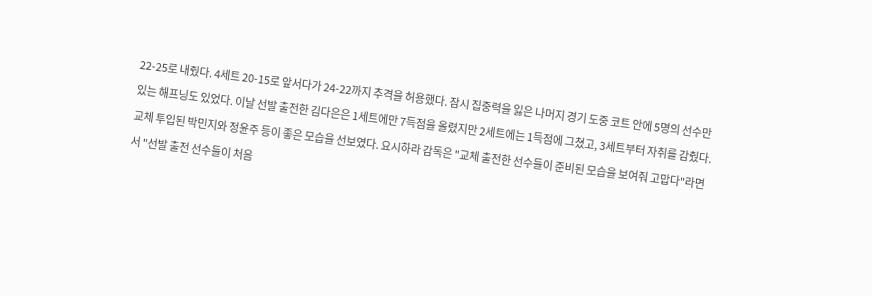22-25로 내줬다. 4세트 20-15로 앞서다가 24-22까지 추격을 허용했다. 잠시 집중력을 잃은 나머지 경기 도중 코트 안에 5명의 선수만 있는 해프닝도 있었다. 이날 선발 출전한 김다은은 1세트에만 7득점을 올렸지만 2세트에는 1득점에 그쳤고, 3세트부터 자취를 감췄다. 교체 투입된 박민지와 정윤주 등이 좋은 모습을 선보였다. 요시하라 감독은 "교체 출전한 선수들이 준비된 모습을 보여줘 고맙다"라면서 "선발 출전 선수들이 처음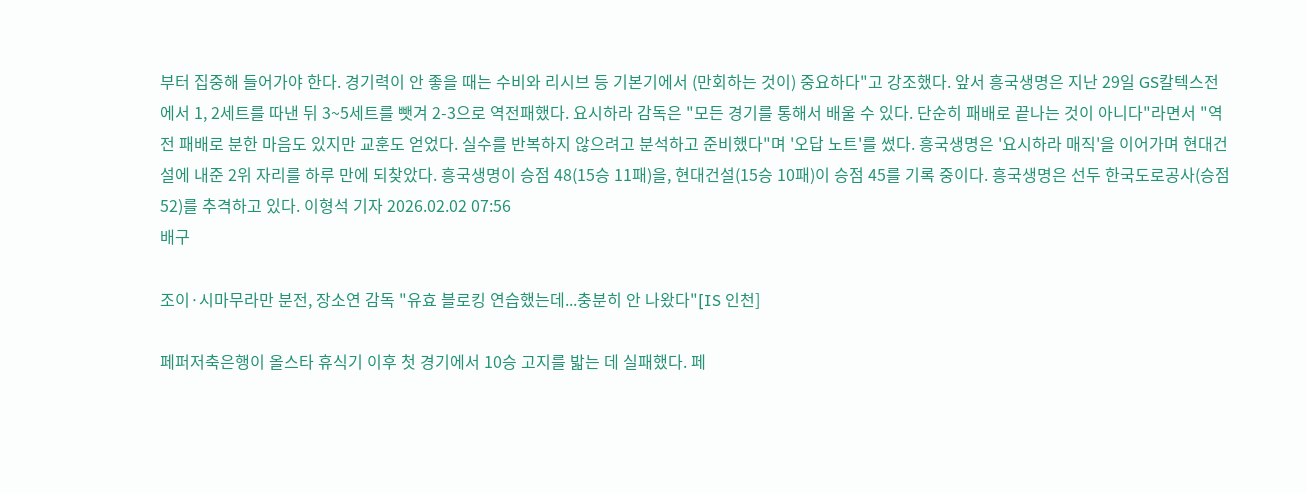부터 집중해 들어가야 한다. 경기력이 안 좋을 때는 수비와 리시브 등 기본기에서 (만회하는 것이) 중요하다"고 강조했다. 앞서 흥국생명은 지난 29일 GS칼텍스전에서 1, 2세트를 따낸 뒤 3~5세트를 뺏겨 2-3으로 역전패했다. 요시하라 감독은 "모든 경기를 통해서 배울 수 있다. 단순히 패배로 끝나는 것이 아니다"라면서 "역전 패배로 분한 마음도 있지만 교훈도 얻었다. 실수를 반복하지 않으려고 분석하고 준비했다"며 '오답 노트'를 썼다. 흥국생명은 '요시하라 매직'을 이어가며 현대건설에 내준 2위 자리를 하루 만에 되찾았다. 흥국생명이 승점 48(15승 11패)을, 현대건설(15승 10패)이 승점 45를 기록 중이다. 흥국생명은 선두 한국도로공사(승점 52)를 추격하고 있다. 이형석 기자 2026.02.02 07:56
배구

조이·시마무라만 분전, 장소연 감독 "유효 블로킹 연습했는데...충분히 안 나왔다"[IS 인천]

페퍼저축은행이 올스타 휴식기 이후 첫 경기에서 10승 고지를 밟는 데 실패했다. 페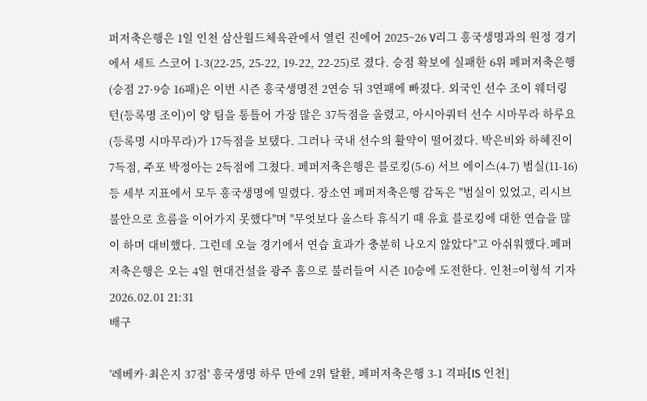퍼저축은행은 1일 인천 삼산월드체육관에서 열린 진에어 2025~26 V리그 흥국생명과의 원정 경기에서 세트 스코어 1-3(22-25, 25-22, 19-22, 22-25)로 졌다. 승점 확보에 실패한 6위 페퍼저축은행(승점 27·9승 16패)은 이번 시즌 흥국생명전 2연승 뒤 3연패에 빠졌다. 외국인 선수 조이 웨더링턴(등록명 조이)이 양 팀을 통틀어 가장 많은 37득점을 올렸고, 아시아쿼터 선수 시마무라 하루요(등록명 시마무라)가 17득점을 보탰다. 그러나 국내 선수의 활약이 떨어졌다. 박은비와 하혜진이 7득점, 주포 박정아는 2득점에 그쳤다. 페퍼저축은행은 블로킹(5-6) 서브 에이스(4-7) 범실(11-16) 등 세부 지표에서 모두 흥국생명에 밀렸다. 장소연 페퍼저축은행 감독은 "범실이 있었고, 리시브 불안으로 흐름을 이어가지 못했다"며 "무엇보다 올스타 휴식기 때 유효 블로킹에 대한 연습을 많이 하며 대비했다. 그런데 오늘 경기에서 연습 효과가 충분히 나오지 않았다"고 아쉬워했다.페퍼저축은행은 오는 4일 현대건설을 광주 홈으로 불러들여 시즌 10승에 도전한다. 인천=이형석 기자 2026.02.01 21:31
배구

'레베카·최은지 37점' 흥국생명 하루 만에 2위 탈환, 페퍼저축은행 3-1 격파[IS 인천]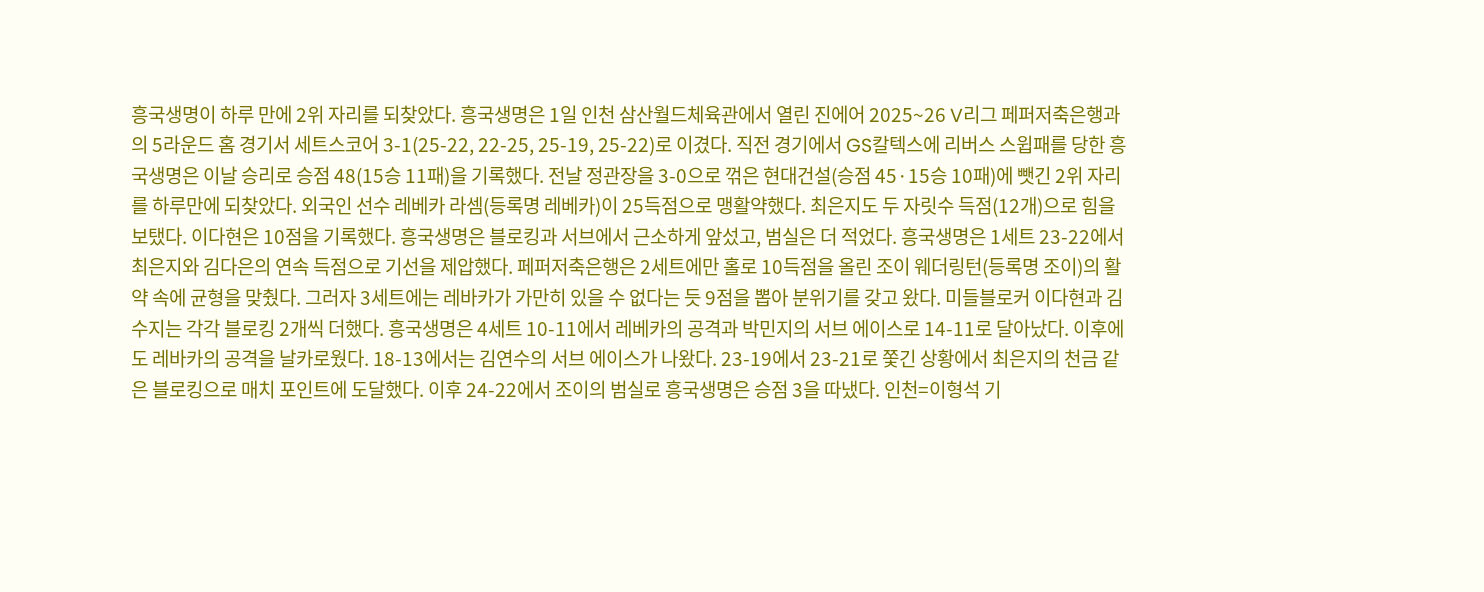흥국생명이 하루 만에 2위 자리를 되찾았다. 흥국생명은 1일 인천 삼산월드체육관에서 열린 진에어 2025~26 V리그 페퍼저축은행과의 5라운드 홈 경기서 세트스코어 3-1(25-22, 22-25, 25-19, 25-22)로 이겼다. 직전 경기에서 GS칼텍스에 리버스 스윕패를 당한 흥국생명은 이날 승리로 승점 48(15승 11패)을 기록했다. 전날 정관장을 3-0으로 꺾은 현대건설(승점 45·15승 10패)에 뺏긴 2위 자리를 하루만에 되찾았다. 외국인 선수 레베카 라셈(등록명 레베카)이 25득점으로 맹활약했다. 최은지도 두 자릿수 득점(12개)으로 힘을 보탰다. 이다현은 10점을 기록했다. 흥국생명은 블로킹과 서브에서 근소하게 앞섰고, 범실은 더 적었다. 흥국생명은 1세트 23-22에서 최은지와 김다은의 연속 득점으로 기선을 제압했다. 페퍼저축은행은 2세트에만 홀로 10득점을 올린 조이 웨더링턴(등록명 조이)의 활약 속에 균형을 맞췄다. 그러자 3세트에는 레바카가 가만히 있을 수 없다는 듯 9점을 뽑아 분위기를 갖고 왔다. 미들블로커 이다현과 김수지는 각각 블로킹 2개씩 더했다. 흥국생명은 4세트 10-11에서 레베카의 공격과 박민지의 서브 에이스로 14-11로 달아났다. 이후에도 레바카의 공격을 날카로웠다. 18-13에서는 김연수의 서브 에이스가 나왔다. 23-19에서 23-21로 쫓긴 상황에서 최은지의 천금 같은 블로킹으로 매치 포인트에 도달했다. 이후 24-22에서 조이의 범실로 흥국생명은 승점 3을 따냈다. 인천=이형석 기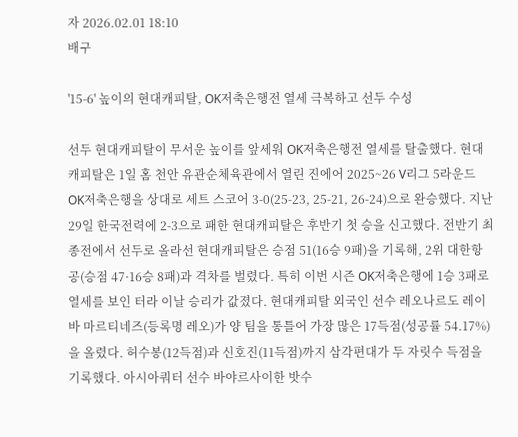자 2026.02.01 18:10
배구

'15-6' 높이의 현대캐피탈, OK저축은행전 열세 극복하고 선두 수성

선두 현대캐피탈이 무서운 높이를 앞세워 OK저축은행전 열세를 탈출했다. 현대캐피탈은 1일 홈 천안 유관순체육관에서 열린 진에어 2025~26 V리그 5라운드 OK저축은행을 상대로 세트 스코어 3-0(25-23, 25-21, 26-24)으로 완승했다. 지난 29일 한국전력에 2-3으로 패한 현대캐피탈은 후반기 첫 승을 신고했다. 전반기 최종전에서 선두로 올라선 현대캐피탈은 승점 51(16승 9패)을 기록해, 2위 대한항공(승점 47·16승 8패)과 격차를 벌렸다. 특히 이번 시즌 OK저축은행에 1승 3패로 열세를 보인 터라 이날 승리가 값졌다. 현대캐피탈 외국인 선수 레오나르도 레이바 마르티네즈(등록명 레오)가 양 팀을 통틀어 가장 많은 17득점(성공률 54.17%)을 올렸다. 허수봉(12득점)과 신호진(11득점)까지 삼각편대가 두 자릿수 득점을 기록했다. 아시아쿼터 선수 바야르사이한 밧수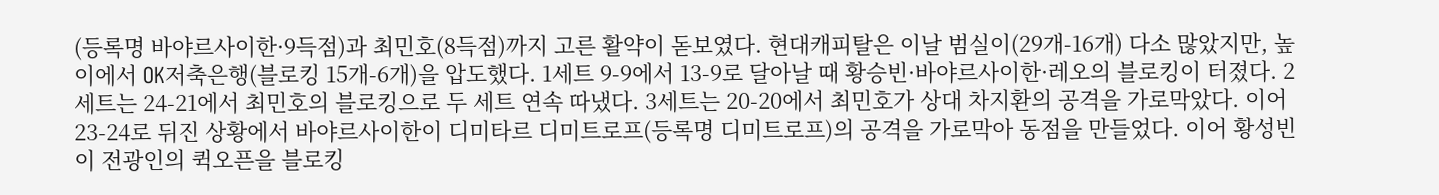(등록명 바야르사이한·9득점)과 최민호(8득점)까지 고른 활약이 돋보였다. 현대캐피탈은 이날 범실이(29개-16개) 다소 많았지만, 높이에서 OK저축은행(블로킹 15개-6개)을 압도했다. 1세트 9-9에서 13-9로 달아날 때 황승빈·바야르사이한·레오의 블로킹이 터졌다. 2세트는 24-21에서 최민호의 블로킹으로 두 세트 연속 따냈다. 3세트는 20-20에서 최민호가 상대 차지환의 공격을 가로막았다. 이어 23-24로 뒤진 상황에서 바야르사이한이 디미타르 디미트로프(등록명 디미트로프)의 공격을 가로막아 동점을 만들었다. 이어 황성빈이 전광인의 퀵오픈을 블로킹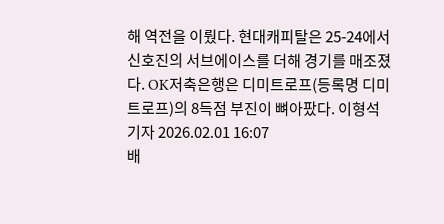해 역전을 이뤘다. 현대캐피탈은 25-24에서 신호진의 서브에이스를 더해 경기를 매조졌다. OK저축은행은 디미트로프(등록명 디미트로프)의 8득점 부진이 뼈아팠다. 이형석 기자 2026.02.01 16:07
배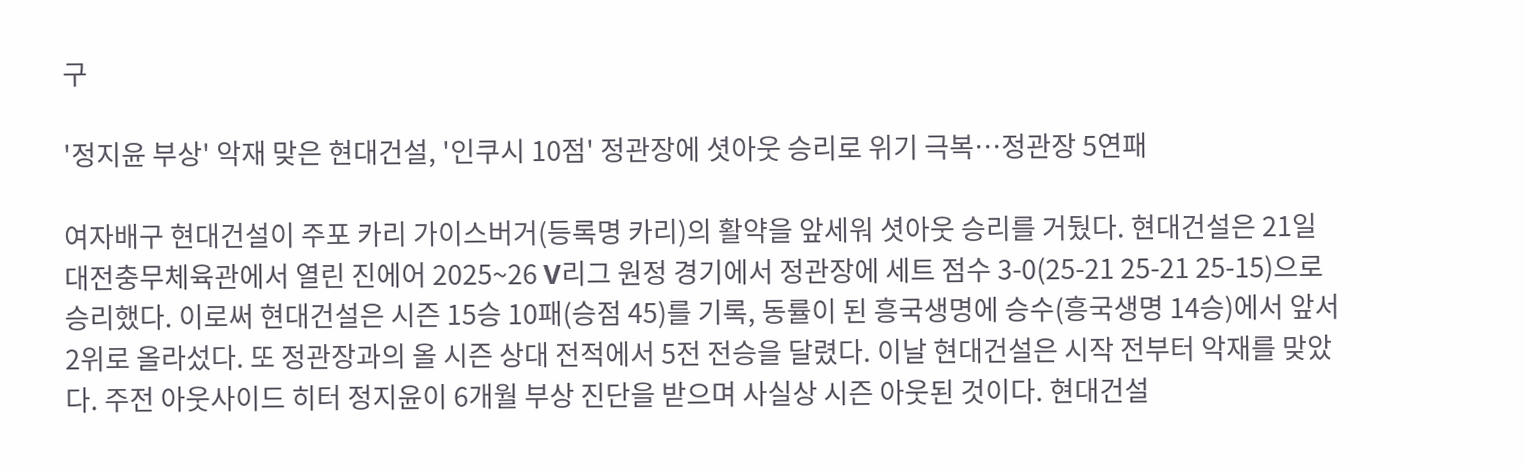구

'정지윤 부상' 악재 맞은 현대건설, '인쿠시 10점' 정관장에 셧아웃 승리로 위기 극복…정관장 5연패

여자배구 현대건설이 주포 카리 가이스버거(등록명 카리)의 활약을 앞세워 셧아웃 승리를 거뒀다. 현대건설은 21일 대전충무체육관에서 열린 진에어 2025~26 V리그 원정 경기에서 정관장에 세트 점수 3-0(25-21 25-21 25-15)으로 승리했다. 이로써 현대건설은 시즌 15승 10패(승점 45)를 기록, 동률이 된 흥국생명에 승수(흥국생명 14승)에서 앞서 2위로 올라섰다. 또 정관장과의 올 시즌 상대 전적에서 5전 전승을 달렸다. 이날 현대건설은 시작 전부터 악재를 맞았다. 주전 아웃사이드 히터 정지윤이 6개월 부상 진단을 받으며 사실상 시즌 아웃된 것이다. 현대건설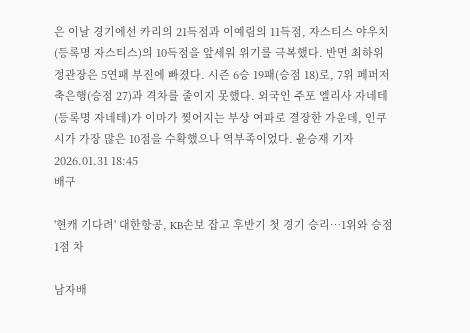은 이날 경기에선 카리의 21득점과 이예림의 11득점, 자스티스 야우치(등록명 자스티스)의 10득점을 앞세워 위기를 극복했다. 반면 최하위 정관장은 5연패 부진에 빠졌다. 시즌 6승 19패(승점 18)로, 7위 페퍼저축은행(승점 27)과 격차를 줄이지 못했다. 외국인 주포 엘리사 자네테(등록명 자네테)가 이마가 찢어지는 부상 여파로 결장한 가운데, 인쿠시가 가장 많은 10점을 수확했으나 역부족이었다. 윤승재 기자 2026.01.31 18:45
배구

'현캐 기다려' 대한항공, KB손보 잡고 후반기 첫 경기 승리…1위와 승점 1점 차

남자배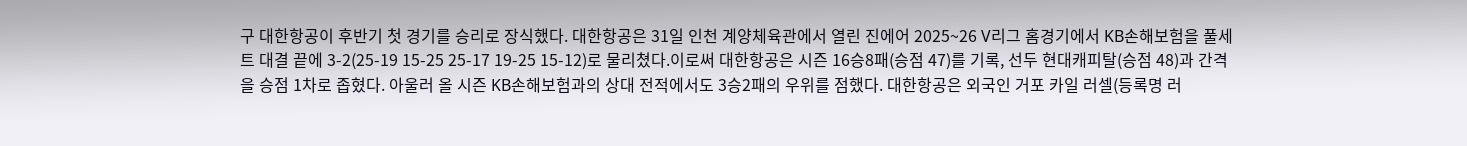구 대한항공이 후반기 첫 경기를 승리로 장식했다. 대한항공은 31일 인천 계양체육관에서 열린 진에어 2025~26 V리그 홈경기에서 KB손해보험을 풀세트 대결 끝에 3-2(25-19 15-25 25-17 19-25 15-12)로 물리쳤다.이로써 대한항공은 시즌 16승8패(승점 47)를 기록, 선두 현대캐피탈(승점 48)과 간격을 승점 1차로 좁혔다. 아울러 올 시즌 KB손해보험과의 상대 전적에서도 3승2패의 우위를 점했다. 대한항공은 외국인 거포 카일 러셀(등록명 러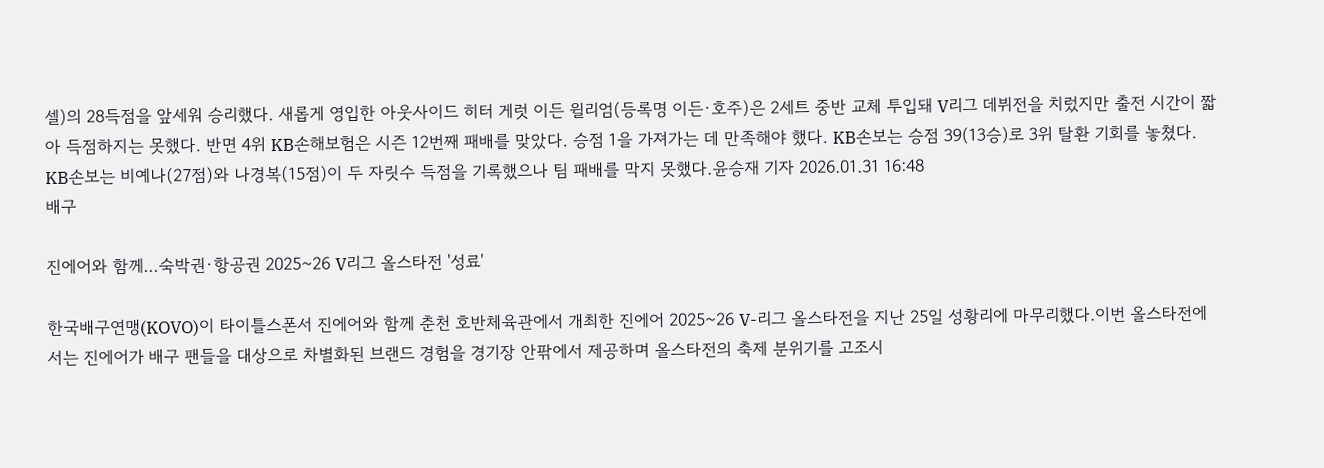셀)의 28득점을 앞세워 승리했다. 새롭게 영입한 아웃사이드 히터 게럿 이든 윌리엄(등록명 이든·호주)은 2세트 중반 교체 투입돼 V리그 데뷔전을 치렀지만 출전 시간이 짧아 득점하지는 못했다. 반면 4위 KB손해보험은 시즌 12번째 패배를 맞았다. 승점 1을 가져가는 데 만족해야 했다. KB손보는 승점 39(13승)로 3위 탈환 기회를 놓쳤다. KB손보는 비예나(27점)와 나경복(15점)이 두 자릿수 득점을 기록했으나 팀 패배를 막지 못했다.윤승재 기자 2026.01.31 16:48
배구

진에어와 함께...숙박권·항공권 2025~26 V리그 올스타전 '성료'

한국배구연맹(KOVO)이 타이틀스폰서 진에어와 함께 춘천 호반체육관에서 개최한 진에어 2025~26 V-리그 올스타전을 지난 25일 성황리에 마무리했다.이번 올스타전에서는 진에어가 배구 팬들을 대상으로 차별화된 브랜드 경험을 경기장 안팎에서 제공하며 올스타전의 축제 분위기를 고조시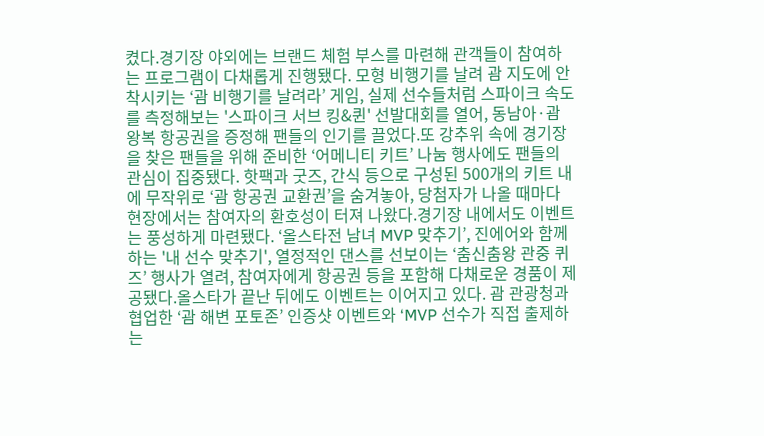켰다.경기장 야외에는 브랜드 체험 부스를 마련해 관객들이 참여하는 프로그램이 다채롭게 진행됐다. 모형 비행기를 날려 괌 지도에 안착시키는 ‘괌 비행기를 날려라’ 게임, 실제 선수들처럼 스파이크 속도를 측정해보는 '스파이크 서브 킹&퀸' 선발대회를 열어, 동남아·괌 왕복 항공권을 증정해 팬들의 인기를 끌었다.또 강추위 속에 경기장을 찾은 팬들을 위해 준비한 ‘어메니티 키트’ 나눔 행사에도 팬들의 관심이 집중됐다. 핫팩과 굿즈, 간식 등으로 구성된 500개의 키트 내에 무작위로 ‘괌 항공권 교환권’을 숨겨놓아, 당첨자가 나올 때마다 현장에서는 참여자의 환호성이 터져 나왔다.경기장 내에서도 이벤트는 풍성하게 마련됐다. ‘올스타전 남녀 MVP 맞추기’, 진에어와 함께 하는 '내 선수 맞추기', 열정적인 댄스를 선보이는 ‘춤신춤왕 관중 퀴즈’ 행사가 열려, 참여자에게 항공권 등을 포함해 다채로운 경품이 제공됐다.올스타가 끝난 뒤에도 이벤트는 이어지고 있다. 괌 관광청과 협업한 ‘괌 해변 포토존’ 인증샷 이벤트와 ‘MVP 선수가 직접 출제하는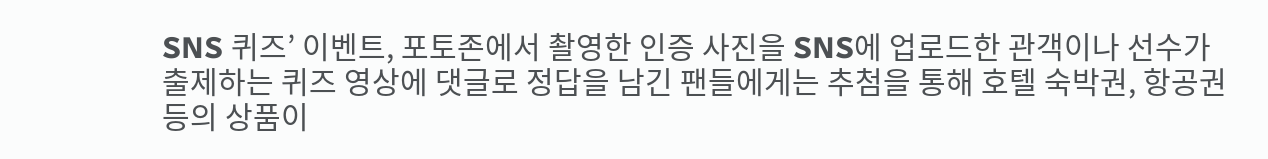SNS 퀴즈’ 이벤트, 포토존에서 촬영한 인증 사진을 SNS에 업로드한 관객이나 선수가 출제하는 퀴즈 영상에 댓글로 정답을 남긴 팬들에게는 추첨을 통해 호텔 숙박권, 항공권 등의 상품이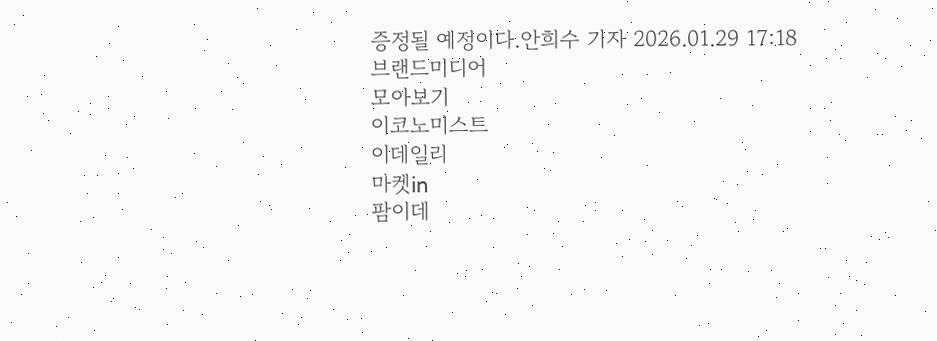증정될 예정이다.안희수 기자 2026.01.29 17:18
브랜드미디어
모아보기
이코노미스트
이데일리
마켓in
팜이데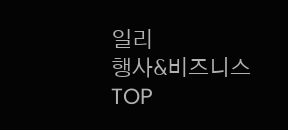일리
행사&비즈니스
TOP